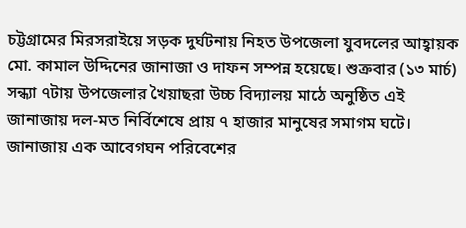চট্টগ্রামের মিরসরাইয়ে সড়ক দুর্ঘটনায় নিহত উপজেলা যুবদলের আহ্বায়ক মো. কামাল উদ্দিনের জানাজা ও দাফন সম্পন্ন হয়েছে। শুক্রবার (১৩ মার্চ) সন্ধ্যা ৭টায় উপজেলার খৈয়াছরা উচ্চ বিদ্যালয় মাঠে অনুষ্ঠিত এই জানাজায় দল-মত নির্বিশেষে প্রায় ৭ হাজার মানুষের সমাগম ঘটে।
জানাজায় এক আবেগঘন পরিবেশের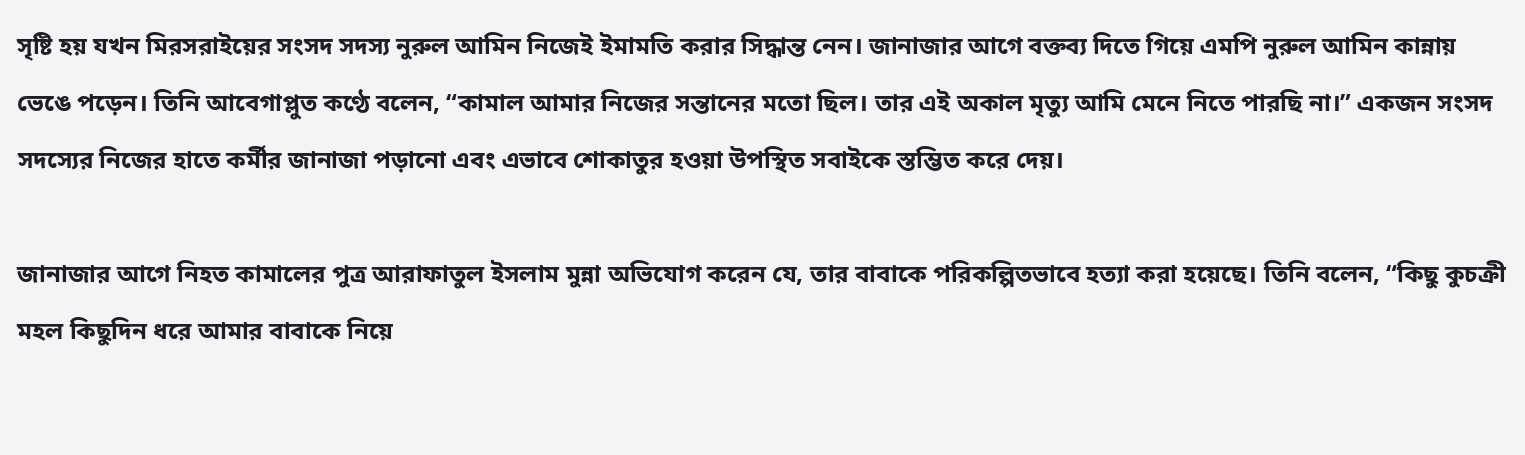সৃষ্টি হয় যখন মিরসরাইয়ের সংসদ সদস্য নুরুল আমিন নিজেই ইমামতি করার সিদ্ধান্ত নেন। জানাজার আগে বক্তব্য দিতে গিয়ে এমপি নুরুল আমিন কান্নায় ভেঙে পড়েন। তিনি আবেগাপ্লুত কণ্ঠে বলেন, “কামাল আমার নিজের সন্তানের মতো ছিল। তার এই অকাল মৃত্যু আমি মেনে নিতে পারছি না।” একজন সংসদ সদস্যের নিজের হাতে কর্মীর জানাজা পড়ানো এবং এভাবে শোকাতুর হওয়া উপস্থিত সবাইকে স্তম্ভিত করে দেয়।

জানাজার আগে নিহত কামালের পুত্র আরাফাতুল ইসলাম মুন্না অভিযোগ করেন যে, তার বাবাকে পরিকল্পিতভাবে হত্যা করা হয়েছে। তিনি বলেন, “কিছু কুচক্রী মহল কিছুদিন ধরে আমার বাবাকে নিয়ে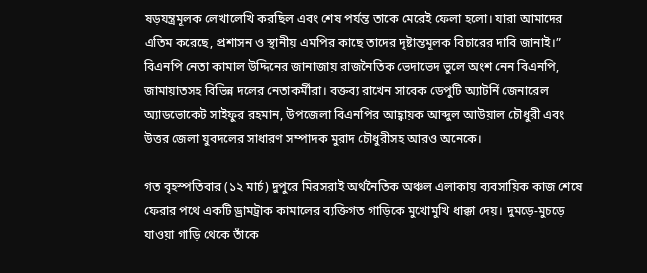ষড়যন্ত্রমূলক লেখালেখি করছিল এবং শেষ পর্যন্ত তাকে মেরেই ফেলা হলো। যারা আমাদের এতিম করেছে, প্রশাসন ও স্থানীয় এমপির কাছে তাদের দৃষ্টান্তমূলক বিচারের দাবি জানাই।”
বিএনপি নেতা কামাল উদ্দিনের জানাজায় রাজনৈতিক ভেদাভেদ ভুলে অংশ নেন বিএনপি, জামায়াতসহ বিভিন্ন দলের নেতাকর্মীরা। বক্তব্য রাখেন সাবেক ডেপুটি অ্যাটর্নি জেনারেল অ্যাডভোকেট সাইফুর রহমান, উপজেলা বিএনপির আহ্বায়ক আব্দুল আউয়াল চৌধুরী এবং উত্তর জেলা যুবদলের সাধারণ সম্পাদক মুরাদ চৌধুরীসহ আরও অনেকে।

গত বৃহস্পতিবার (১২ মার্চ) দুপুরে মিরসরাই অর্থনৈতিক অঞ্চল এলাকায় ব্যবসায়িক কাজ শেষে ফেরার পথে একটি ড্রামট্রাক কামালের ব্যক্তিগত গাড়িকে মুখোমুখি ধাক্কা দেয়। দুমড়ে-মুচড়ে যাওয়া গাড়ি থেকে তাঁকে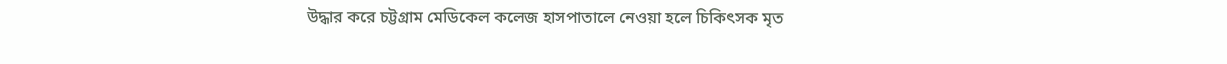উদ্ধার করে চট্টগ্রাম মেডিকেল কলেজ হাসপাতালে নেওয়া হলে চিকিৎসক মৃত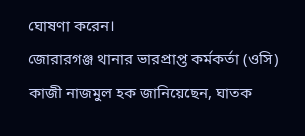ঘোষণা করেন।
জোরারগঞ্জ থানার ভারপ্রাপ্ত কর্মকর্তা (ওসি) কাজী নাজমুল হক জানিয়েছেন, ঘাতক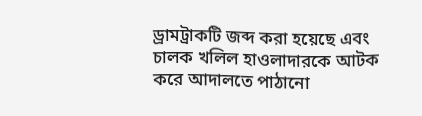ড্রামট্রাকটি জব্দ করা হয়েছে এবং চালক খলিল হাওলাদারকে আটক করে আদালতে পাঠানো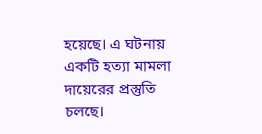হয়েছে। এ ঘটনায় একটি হত্যা মামলা দায়েরের প্রস্তুতি চলছে।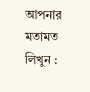আপনার মতামত লিখুন :